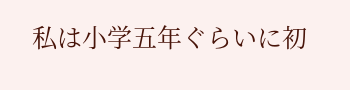私は小学五年ぐらいに初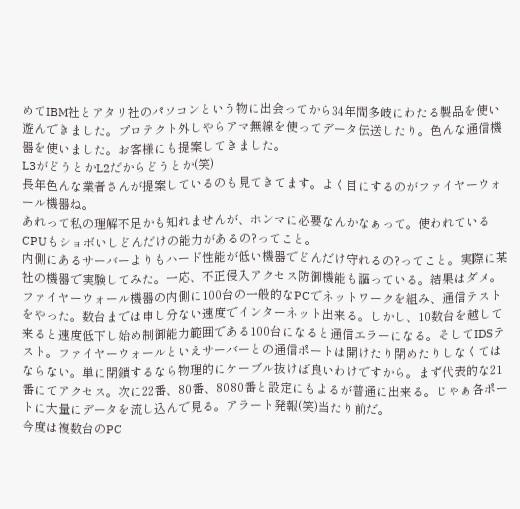めてIBM社とアタリ社のパソコンという物に出会ってから34年間多岐にわたる製品を使い遊んできました。プロテクト外しやらアマ無線を使ってデータ伝送したり。色んな通信機器を使いました。お客様にも提案してきました。
L3がどうとかL2だからどうとか(笑)
長年色んな業者さんが提案しているのも見てきてます。よく目にするのがファイヤーウォール機器ね。
あれって私の理解不足かも知れませんが、ホンマに必要なんかなぁって。使われているCPUもショボいしどんだけの能力があるの?ってこと。
内側にあるサーバーよりもハード性能が低い機器でどんだけ守れるの?ってこと。実際に某社の機器で実験してみた。一応、不正侵入アクセス防御機能も謳っている。結果はダメ。ファイヤーウォール機器の内側に100台の一般的なPCでネットワークを組み、通信テストをやった。数台までは申し分ない速度でインターネット出来る。しかし、10数台を越して来ると速度低下し始め制御能力範囲である100台になると通信エラーになる。そしてIDSテスト。ファイヤーウォールといえサーバーとの通信ポートは開けたり閉めたりしなくてはならない。単に閉鎖するなら物理的にケーブル抜けば良いわけですから。まず代表的な21番にてアクセス。次に22番、80番、8080番と設定にもよるが普通に出来る。じゃぁ各ポートに大量にデータを流し込んで見る。アラート発報(笑)当たり前だ。
今度は複数台のPC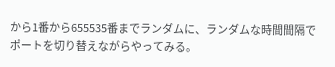から1番から655535番までランダムに、ランダムな時間間隔でポートを切り替えながらやってみる。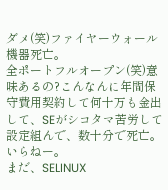ダメ(笑)ファイヤーウォール機器死亡。
全ポートフルオープン(笑)意味あるの?こんなんに年間保守費用契約して何十万も金出して、SEがシコタマ苦労して設定組んで、数十分で死亡。いらねー。
まだ、SELINUX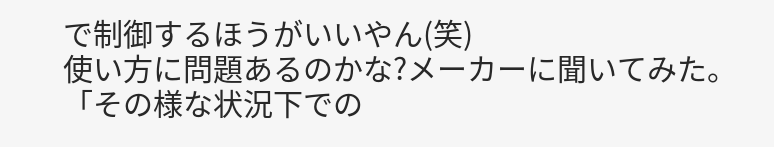で制御するほうがいいやん(笑)
使い方に問題あるのかな?メーカーに聞いてみた。
「その様な状況下での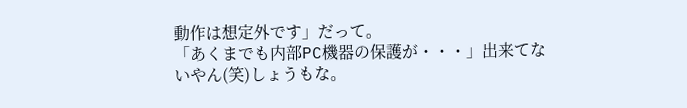動作は想定外です」だって。
「あくまでも内部PC機器の保護が・・・」出来てないやん(笑)しょうもな。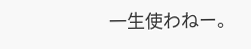一生使わねー。